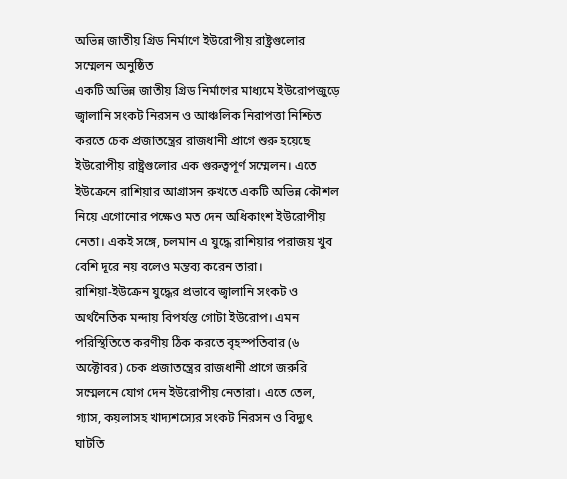অভিন্ন জাতীয় গ্রিড নির্মাণে ইউরোপীয় রাষ্ট্রগুলোর সম্মেলন অনুষ্ঠিত
একটি অভিন্ন জাতীয় গ্রিড নির্মাণের মাধ্যমে ইউরোপজুড়ে জ্বালানি সংকট নিরসন ও আঞ্চলিক নিরাপত্তা নিশ্চিত করতে চেক প্রজাতন্ত্রের রাজধানী প্রাগে শুরু হয়েছে ইউরোপীয় রাষ্ট্রগুলোর এক গুরুত্বপূর্ণ সম্মেলন। এতে ইউক্রেনে রাশিয়ার আগ্রাসন রুখতে একটি অভিন্ন কৌশল নিয়ে এগোনোর পক্ষেও মত দেন অধিকাংশ ইউরোপীয় নেতা। একই সঙ্গে, চলমান এ যুদ্ধে রাশিয়ার পরাজয় খুব বেশি দূরে নয় বলেও মন্তব্য করেন তারা।
রাশিয়া-ইউক্রেন যুদ্ধের প্রভাবে জ্বালানি সংকট ও অর্থনৈতিক মন্দায় বিপর্যস্ত গোটা ইউরোপ। এমন পরিস্থিতিতে করণীয় ঠিক করতে বৃহস্পতিবার (৬ অক্টোবর) চেক প্রজাতন্ত্রের রাজধানী প্রাগে জরুরি সম্মেলনে যোগ দেন ইউরোপীয় নেতারা। এতে তেল, গ্যাস, কয়লাসহ খাদ্যশস্যের সংকট নিরসন ও বিদ্যুৎ ঘাটতি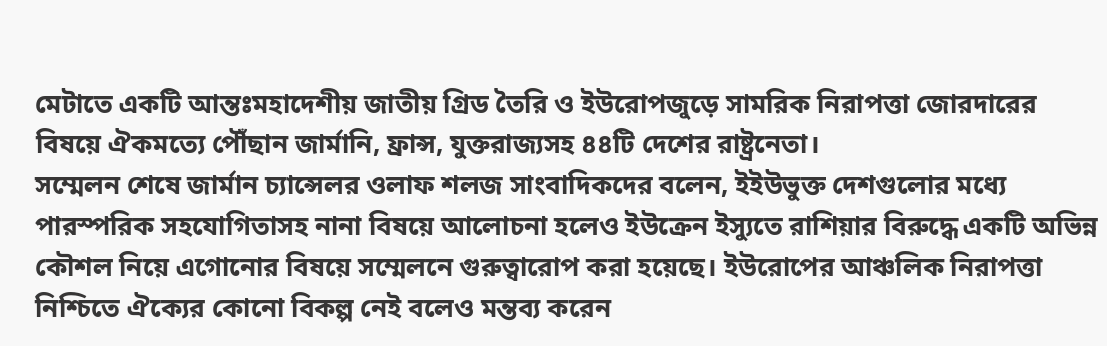মেটাতে একটি আন্তঃমহাদেশীয় জাতীয় গ্রিড তৈরি ও ইউরোপজুড়ে সামরিক নিরাপত্তা জোরদারের বিষয়ে ঐকমত্যে পৌঁছান জার্মানি, ফ্রান্স, যুক্তরাজ্যসহ ৪৪টি দেশের রাষ্ট্রনেতা।
সম্মেলন শেষে জার্মান চ্যান্সেলর ওলাফ শলজ সাংবাদিকদের বলেন, ইইউভুক্ত দেশগুলোর মধ্যে পারস্পরিক সহযোগিতাসহ নানা বিষয়ে আলোচনা হলেও ইউক্রেন ইস্যুতে রাশিয়ার বিরুদ্ধে একটি অভিন্ন কৌশল নিয়ে এগোনোর বিষয়ে সম্মেলনে গুরুত্বারোপ করা হয়েছে। ইউরোপের আঞ্চলিক নিরাপত্তা নিশ্চিতে ঐক্যের কোনো বিকল্প নেই বলেও মন্তব্য করেন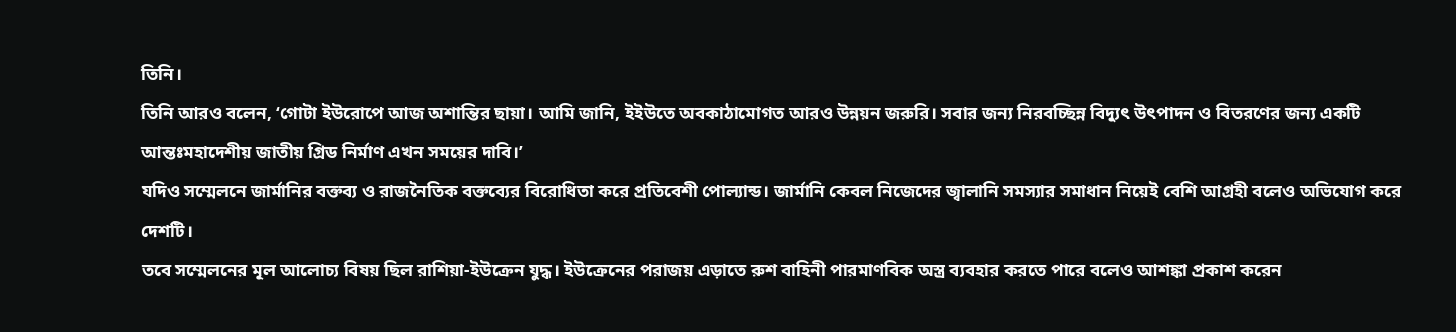তিনি।
তিনি আরও বলেন, ‘গোটা ইউরোপে আজ অশান্তির ছায়া। আমি জানি, ইইউতে অবকাঠামোগত আরও উন্নয়ন জরুরি। সবার জন্য নিরবচ্ছিন্ন বিদ্যুৎ উৎপাদন ও বিতরণের জন্য একটি আন্তঃমহাদেশীয় জাতীয় গ্রিড নির্মাণ এখন সময়ের দাবি।’
যদিও সম্মেলনে জার্মানির বক্তব্য ও রাজনৈতিক বক্তব্যের বিরোধিতা করে প্রতিবেশী পোল্যান্ড। জার্মানি কেবল নিজেদের জ্বালানি সমস্যার সমাধান নিয়েই বেশি আগ্রহী বলেও অভিযোগ করে দেশটি।
তবে সম্মেলনের মূল আলোচ্য বিষয় ছিল রাশিয়া-ইউক্রেন যুদ্ধ। ইউক্রেনের পরাজয় এড়াতে রুশ বাহিনী পারমাণবিক অস্ত্র ব্যবহার করতে পারে বলেও আশঙ্কা প্রকাশ করেন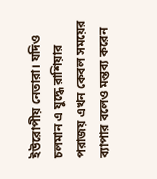ইউরোপীয় নেতারা। যদিও চলমান এ যুদ্ধে রাশিয়ার পরাজয় এখন কেবল সময়ের ব্যাপার বলেও মন্তব্য করেন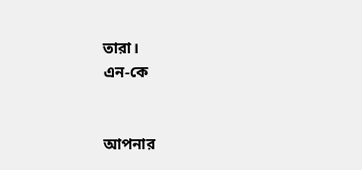তারা।
এন-কে


আপনার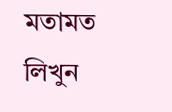মতামত লিখুন